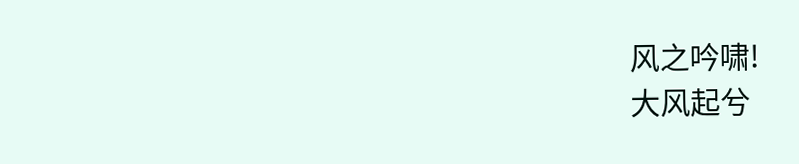风之吟啸!
大风起兮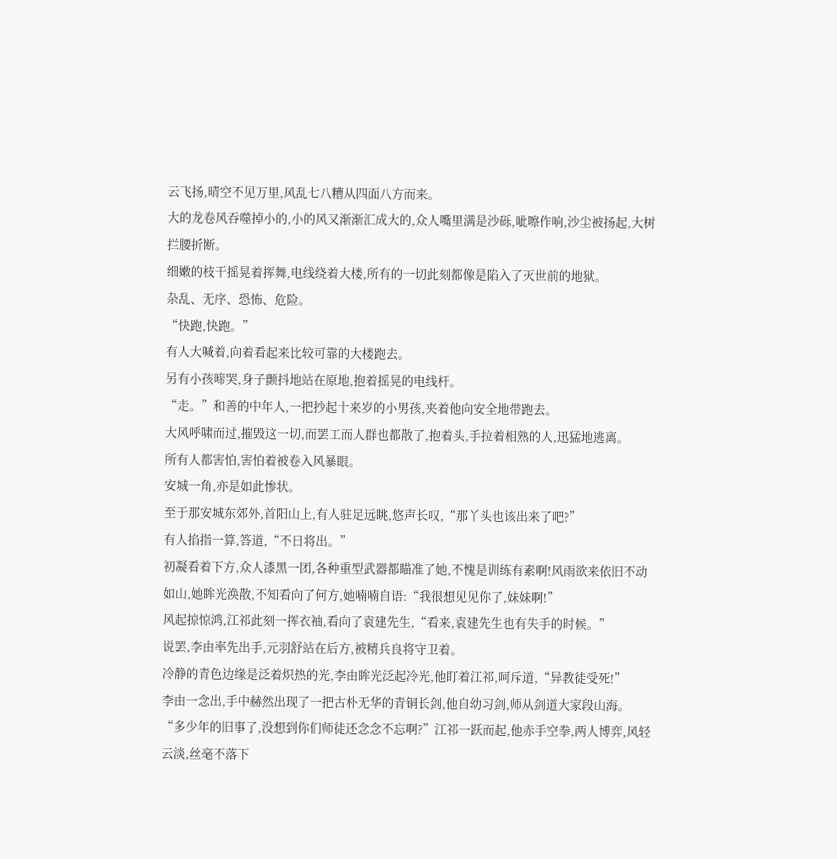云飞扬,晴空不见万里,风乱七八糟从四面八方而来。
大的龙卷风吞噬掉小的,小的风又渐渐汇成大的,众人嘴里满是沙砾,呲嚓作响,沙尘被扬起,大树拦腰折断。
细嫩的枝干摇晃着挥舞,电线绕着大楼,所有的一切此刻都像是陷入了灭世前的地狱。
杂乱、无序、恐怖、危险。
“快跑,快跑。”
有人大喊着,向着看起来比较可靠的大楼跑去。
另有小孩啼哭,身子颤抖地站在原地,抱着摇晃的电线杆。
“走。”和善的中年人,一把抄起十来岁的小男孩,夹着他向安全地带跑去。
大风呼啸而过,摧毁这一切,而罢工而人群也都散了,抱着头,手拉着相熟的人,迅猛地逃离。
所有人都害怕,害怕着被卷入风暴眼。
安城一角,亦是如此惨状。
至于那安城东郊外,首阳山上,有人驻足远眺,悠声长叹,“那丫头也该出来了吧?”
有人掐指一算,答道,“不日将出。”
初凝看着下方,众人漆黑一团,各种重型武器都瞄准了她,不愧是训练有素啊!风雨欲来依旧不动如山,她眸光涣散,不知看向了何方,她喃喃自语:“我很想见见你了,妹妹啊!”
风起掠惊鸿,江祁此刻一挥衣袖,看向了袁建先生,“看来,袁建先生也有失手的时候。”
说罢,李由率先出手,元羽舒站在后方,被精兵良将守卫着。
冷静的青色边缘是泛着炽热的光,李由眸光泛起冷光,他盯着江祁,呵斥道,“异教徒受死!”
李由一念出,手中赫然出现了一把古朴无华的青铜长剑,他自幼习剑,师从剑道大家段山海。
“多少年的旧事了,没想到你们师徒还念念不忘啊?”江祁一跃而起,他赤手空拳,两人博弈,风轻云淡,丝毫不落下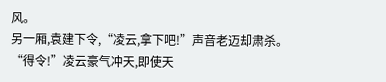风。
另一厢,袁建下令,“凌云,拿下吧!”声音老迈却肃杀。
“得令!”凌云豪气冲天,即使天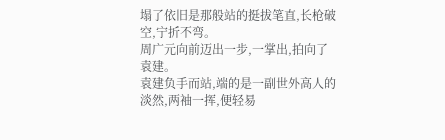塌了依旧是那般站的挺拔笔直,长枪破空,宁折不弯。
周广元向前迈出一步,一掌出,拍向了袁建。
袁建负手而站,端的是一副世外高人的淡然,两袖一挥,便轻易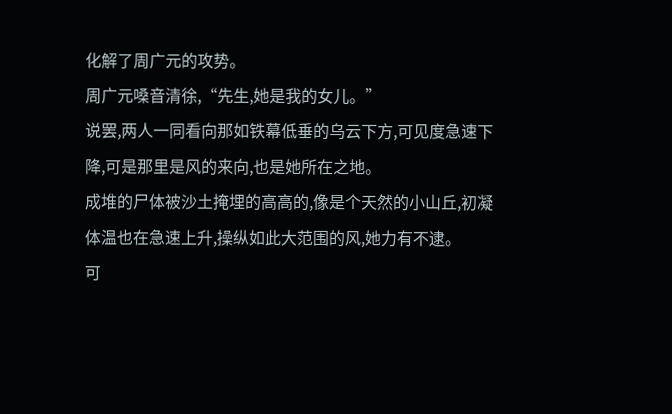化解了周广元的攻势。
周广元嗓音清徐,“先生,她是我的女儿。”
说罢,两人一同看向那如铁幕低垂的乌云下方,可见度急速下降,可是那里是风的来向,也是她所在之地。
成堆的尸体被沙土掩埋的高高的,像是个天然的小山丘,初凝体温也在急速上升,操纵如此大范围的风,她力有不逮。
可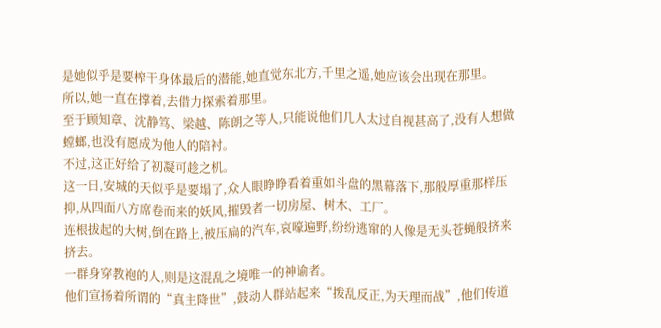是她似乎是要榨干身体最后的潜能,她直觉东北方,千里之遥,她应该会出现在那里。
所以,她一直在撑着,去借力探索着那里。
至于顾知章、沈静笃、梁越、陈朗之等人,只能说他们几人太过自视甚高了,没有人想做螳螂,也没有愿成为他人的陪衬。
不过,这正好给了初凝可趁之机。
这一日,安城的天似乎是要塌了,众人眼睁睁看着重如斗盘的黑幕落下,那般厚重那样压抑,从四面八方席卷而来的妖风,摧毁者一切房屋、树木、工厂。
连根拔起的大树,倒在路上,被压扁的汽车,哀嚎遍野,纷纷逃窜的人像是无头苍蝇般挤来挤去。
一群身穿教袍的人,则是这混乱之境唯一的神谕者。
他们宣扬着所谓的“真主降世”,鼓动人群站起来“拨乱反正,为天理而战”,他们传道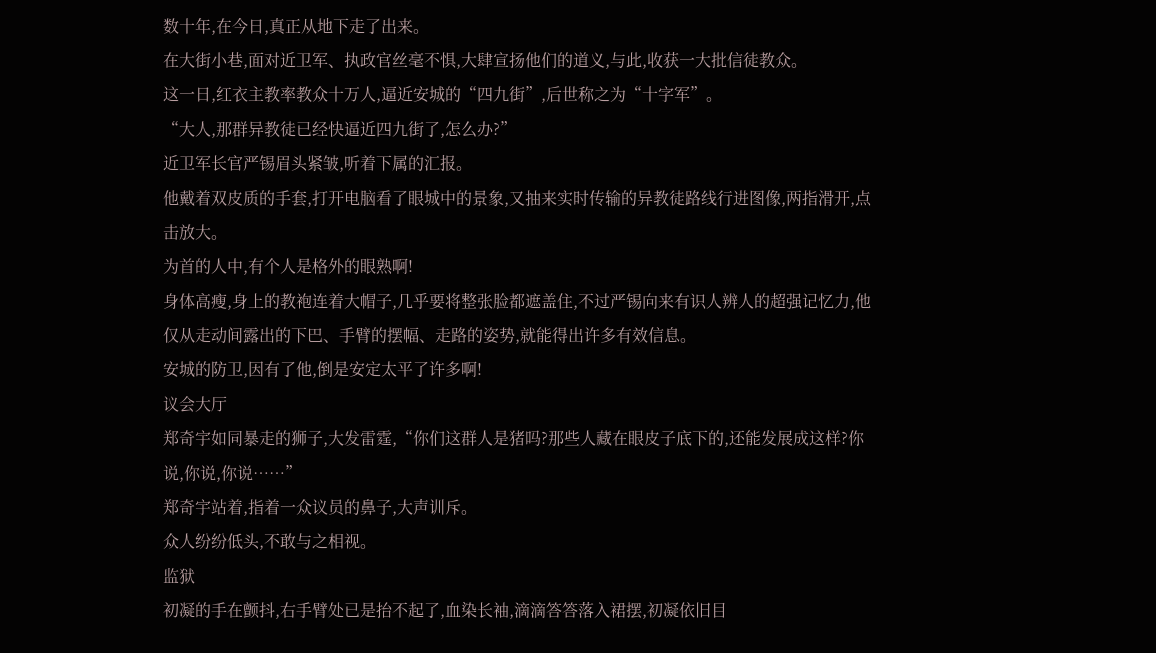数十年,在今日,真正从地下走了出来。
在大街小巷,面对近卫军、执政官丝毫不惧,大肆宣扬他们的道义,与此,收获一大批信徒教众。
这一日,红衣主教率教众十万人,逼近安城的“四九街”,后世称之为“十字军”。
“大人,那群异教徒已经快逼近四九街了,怎么办?”
近卫军长官严锡眉头紧皱,听着下属的汇报。
他戴着双皮质的手套,打开电脑看了眼城中的景象,又抽来实时传输的异教徒路线行进图像,两指滑开,点击放大。
为首的人中,有个人是格外的眼熟啊!
身体高瘦,身上的教袍连着大帽子,几乎要将整张脸都遮盖住,不过严锡向来有识人辨人的超强记忆力,他仅从走动间露出的下巴、手臂的摆幅、走路的姿势,就能得出许多有效信息。
安城的防卫,因有了他,倒是安定太平了许多啊!
议会大厅
郑奇宇如同暴走的狮子,大发雷霆,“你们这群人是猪吗?那些人藏在眼皮子底下的,还能发展成这样?你说,你说,你说……”
郑奇宇站着,指着一众议员的鼻子,大声训斥。
众人纷纷低头,不敢与之相视。
监狱
初凝的手在颤抖,右手臂处已是抬不起了,血染长袖,滴滴答答落入裙摆,初凝依旧目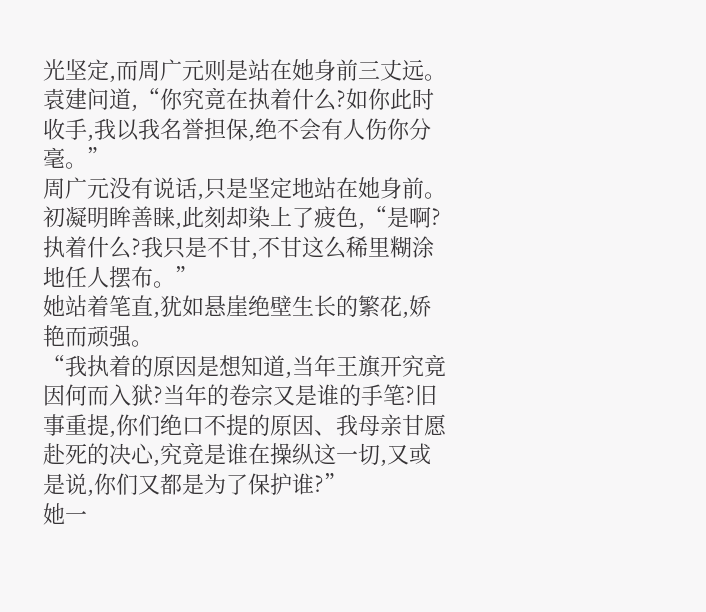光坚定,而周广元则是站在她身前三丈远。
袁建问道,“你究竟在执着什么?如你此时收手,我以我名誉担保,绝不会有人伤你分毫。”
周广元没有说话,只是坚定地站在她身前。
初凝明眸善睐,此刻却染上了疲色,“是啊?执着什么?我只是不甘,不甘这么稀里糊涂地任人摆布。”
她站着笔直,犹如悬崖绝壁生长的繁花,娇艳而顽强。
“我执着的原因是想知道,当年王旗开究竟因何而入狱?当年的卷宗又是谁的手笔?旧事重提,你们绝口不提的原因、我母亲甘愿赴死的决心,究竟是谁在操纵这一切,又或是说,你们又都是为了保护谁?”
她一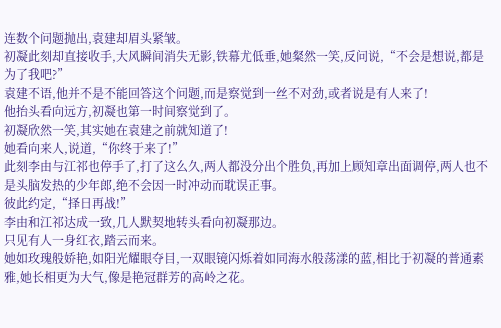连数个问题抛出,袁建却眉头紧皱。
初凝此刻却直接收手,大风瞬间消失无影,铁幕尤低垂,她粲然一笑,反问说,“不会是想说,都是为了我吧?”
袁建不语,他并不是不能回答这个问题,而是察觉到一丝不对劲,或者说是有人来了!
他抬头看向远方,初凝也第一时间察觉到了。
初凝欣然一笑,其实她在袁建之前就知道了!
她看向来人,说道,“你终于来了!”
此刻李由与江祁也停手了,打了这么久,两人都没分出个胜负,再加上顾知章出面调停,两人也不是头脑发热的少年郎,绝不会因一时冲动而耽误正事。
彼此约定,“择日再战!”
李由和江祁达成一致,几人默契地转头看向初凝那边。
只见有人一身红衣,踏云而来。
她如玫瑰般娇艳,如阳光耀眼夺目,一双眼镜闪烁着如同海水般荡漾的蓝,相比于初凝的普通素雅,她长相更为大气,像是艳冠群芳的高岭之花。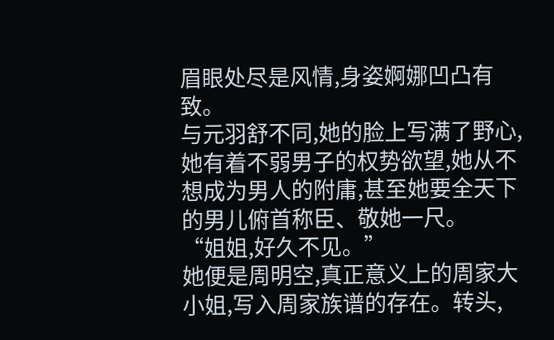眉眼处尽是风情,身姿婀娜凹凸有致。
与元羽舒不同,她的脸上写满了野心,她有着不弱男子的权势欲望,她从不想成为男人的附庸,甚至她要全天下的男儿俯首称臣、敬她一尺。
“姐姐,好久不见。”
她便是周明空,真正意义上的周家大小姐,写入周家族谱的存在。转头,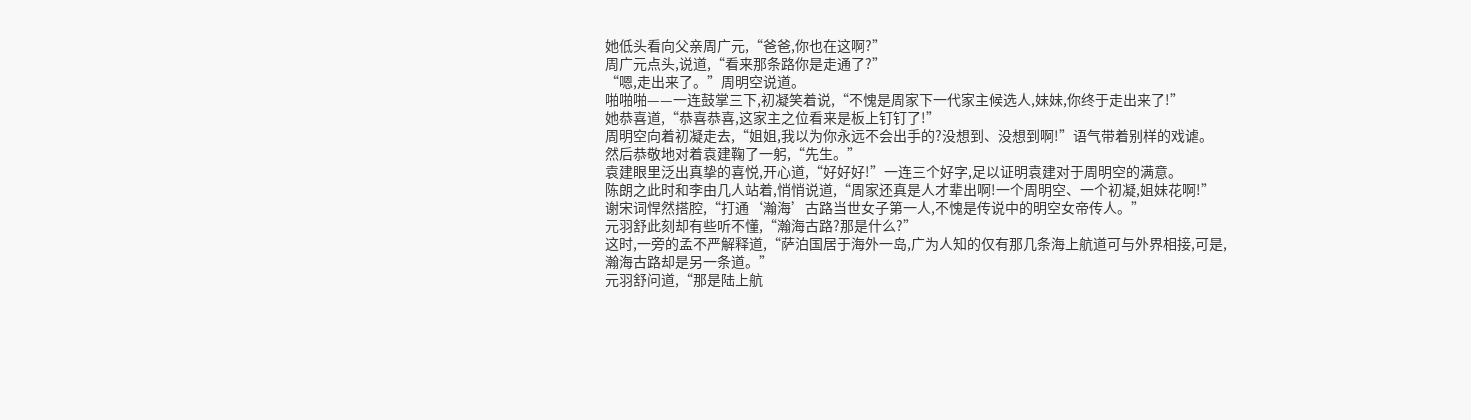她低头看向父亲周广元,“爸爸,你也在这啊?”
周广元点头,说道,“看来那条路你是走通了?”
“嗯,走出来了。”周明空说道。
啪啪啪——一连鼓掌三下,初凝笑着说,“不愧是周家下一代家主候选人,妹妹,你终于走出来了!”
她恭喜道,“恭喜恭喜,这家主之位看来是板上钉钉了!”
周明空向着初凝走去,“姐姐,我以为你永远不会出手的?没想到、没想到啊!”语气带着别样的戏谑。
然后恭敬地对着袁建鞠了一躬,“先生。”
袁建眼里泛出真挚的喜悦,开心道,“好好好!”一连三个好字,足以证明袁建对于周明空的满意。
陈朗之此时和李由几人站着,悄悄说道,“周家还真是人才辈出啊!一个周明空、一个初凝,姐妹花啊!”
谢宋词悍然搭腔,“打通‘瀚海’古路当世女子第一人,不愧是传说中的明空女帝传人。”
元羽舒此刻却有些听不懂,“瀚海古路?那是什么?”
这时,一旁的孟不严解释道,“萨泊国居于海外一岛,广为人知的仅有那几条海上航道可与外界相接,可是,瀚海古路却是另一条道。”
元羽舒问道,“那是陆上航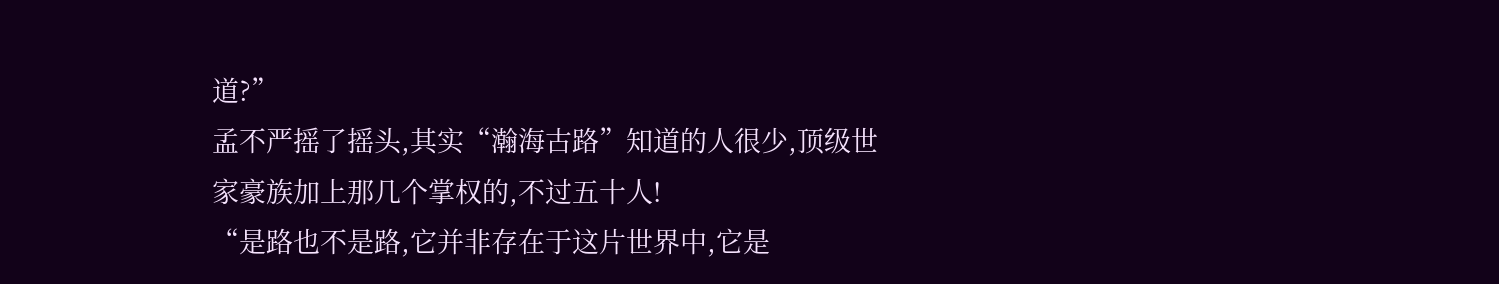道?”
孟不严摇了摇头,其实“瀚海古路”知道的人很少,顶级世家豪族加上那几个掌权的,不过五十人!
“是路也不是路,它并非存在于这片世界中,它是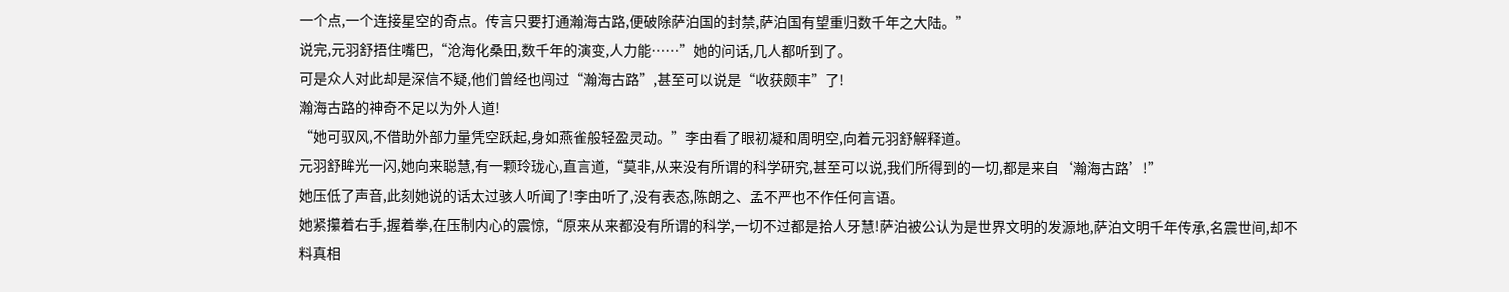一个点,一个连接星空的奇点。传言只要打通瀚海古路,便破除萨泊国的封禁,萨泊国有望重归数千年之大陆。”
说完,元羽舒捂住嘴巴,“沧海化桑田,数千年的演变,人力能……”她的问话,几人都听到了。
可是众人对此却是深信不疑,他们曾经也闯过“瀚海古路”,甚至可以说是“收获颇丰”了!
瀚海古路的神奇不足以为外人道!
“她可驭风,不借助外部力量凭空跃起,身如燕雀般轻盈灵动。”李由看了眼初凝和周明空,向着元羽舒解释道。
元羽舒眸光一闪,她向来聪慧,有一颗玲珑心,直言道,“莫非,从来没有所谓的科学研究,甚至可以说,我们所得到的一切,都是来自‘瀚海古路’!”
她压低了声音,此刻她说的话太过骇人听闻了!李由听了,没有表态,陈朗之、孟不严也不作任何言语。
她紧攥着右手,握着拳,在压制内心的震惊,“原来从来都没有所谓的科学,一切不过都是拾人牙慧!萨泊被公认为是世界文明的发源地,萨泊文明千年传承,名震世间,却不料真相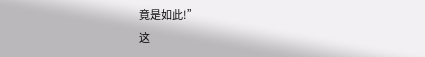竟是如此!”
这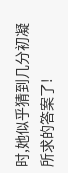时,她似乎猜到几分初凝所求的答案了!